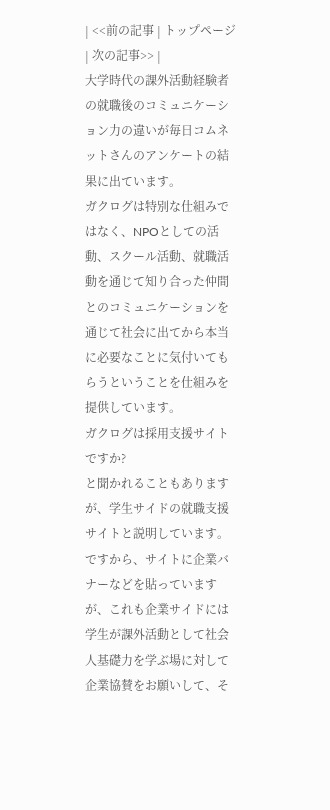| <<前の記事 | トップページ | 次の記事>> |
大学時代の課外活動経験者の就職後のコミュニケーション力の違いが毎日コムネットさんのアンケートの結果に出ています。
ガクログは特別な仕組みではなく、NPOとしての活動、スクール活動、就職活動を通じて知り合った仲間とのコミュニケーションを通じて社会に出てから本当に必要なことに気付いてもらうということを仕組みを提供しています。
ガクログは採用支援サイトですか?
と聞かれることもありますが、学生サイドの就職支援サイトと説明しています。
ですから、サイトに企業バナーなどを貼っていますが、これも企業サイドには学生が課外活動として社会人基礎力を学ぶ場に対して企業協賛をお願いして、そ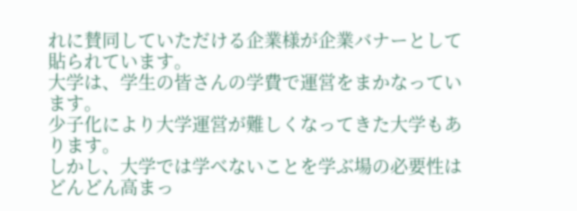れに賛同していただける企業様が企業バナーとして貼られています。
大学は、学生の皆さんの学費で運営をまかなっています。
少子化により大学運営が難しくなってきた大学もあります。
しかし、大学では学べないことを学ぶ場の必要性はどんどん高まっ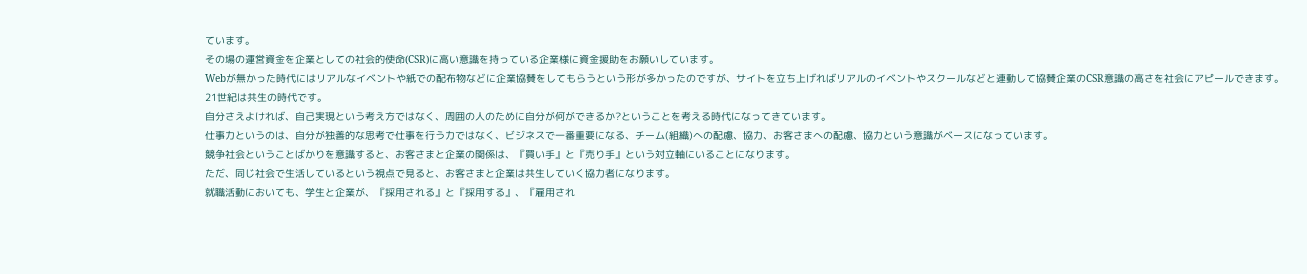ています。
その場の運営資金を企業としての社会的使命(CSR)に高い意識を持っている企業様に資金援助をお願いしています。
Webが無かった時代にはリアルなイベントや紙での配布物などに企業協賛をしてもらうという形が多かったのですが、サイトを立ち上げればリアルのイベントやスクールなどと連動して協賛企業のCSR意識の高さを社会にアピールできます。
21世紀は共生の時代です。
自分さえよければ、自己実現という考え方ではなく、周囲の人のために自分が何ができるか?ということを考える時代になってきています。
仕事力というのは、自分が独善的な思考で仕事を行う力ではなく、ビジネスで一番重要になる、チーム(組織)への配慮、協力、お客さまへの配慮、協力という意識がベースになっています。
競争社会ということばかりを意識すると、お客さまと企業の関係は、『買い手』と『売り手』という対立軸にいることになります。
ただ、同じ社会で生活しているという視点で見ると、お客さまと企業は共生していく協力者になります。
就職活動においても、学生と企業が、『採用される』と『採用する』、『雇用され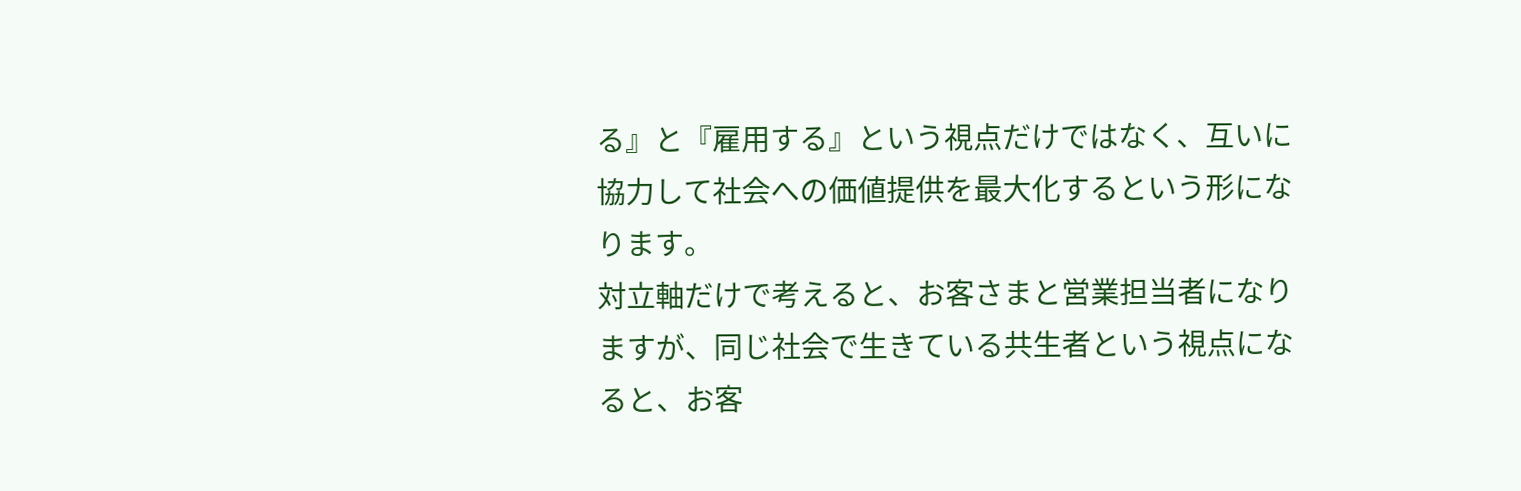る』と『雇用する』という視点だけではなく、互いに協力して社会への価値提供を最大化するという形になります。
対立軸だけで考えると、お客さまと営業担当者になりますが、同じ社会で生きている共生者という視点になると、お客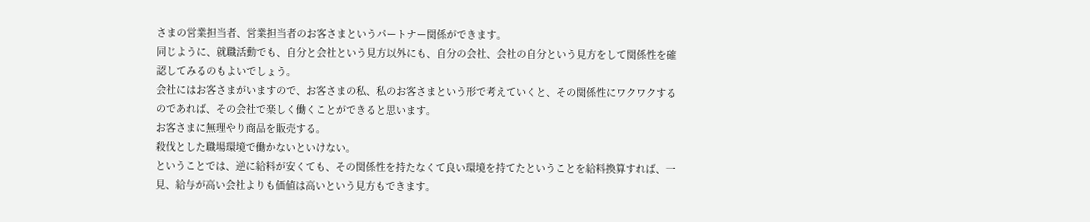さまの営業担当者、営業担当者のお客さまというパートナー関係ができます。
同じように、就職活動でも、自分と会社という見方以外にも、自分の会社、会社の自分という見方をして関係性を確認してみるのもよいでしょう。
会社にはお客さまがいますので、お客さまの私、私のお客さまという形で考えていくと、その関係性にワクワクするのであれば、その会社で楽しく働くことができると思います。
お客さまに無理やり商品を販売する。
殺伐とした職場環境で働かないといけない。
ということでは、逆に給料が安くても、その関係性を持たなくて良い環境を持てたということを給料換算すれば、一見、給与が高い会社よりも価値は高いという見方もできます。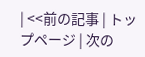| <<前の記事 | トップページ | 次の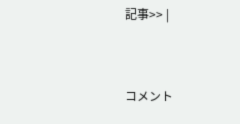記事>> |



コメント